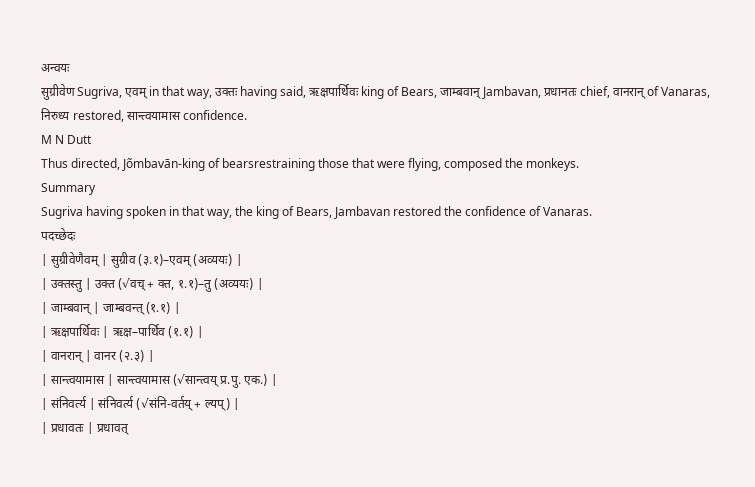अन्वयः
सुग्रीवेण Sugriva, एवम् in that way, उक्तः having said, ऋक्षपार्थिवः king of Bears, जाम्बवान् Jambavan, प्रधानतः chief, वानरान् of Vanaras, निरुध्य restored, सान्त्वयामास confidence.
M N Dutt
Thus directed, Jõmbavān-king of bearsrestraining those that were flying, composed the monkeys.
Summary
Sugriva having spoken in that way, the king of Bears, Jambavan restored the confidence of Vanaras.
पदच्छेदः
| सुग्रीवेणैवम् | सुग्रीव (३.१)–एवम् (अव्ययः) |
| उक्तस्तु | उक्त (√वच् + क्त, १.१)–तु (अव्ययः) |
| जाम्बवान् | जाम्बवन्त् (१.१) |
| ऋक्षपार्थिवः | ऋक्ष–पार्थिव (१.१) |
| वानरान् | वानर (२.३) |
| सान्त्वयामास | सान्त्वयामास (√सान्त्वय् प्र.पु. एक.) |
| संनिवर्त्य | संनिवर्त्य (√संनि-वर्तय् + ल्यप्) |
| प्रधावतः | प्रधावत्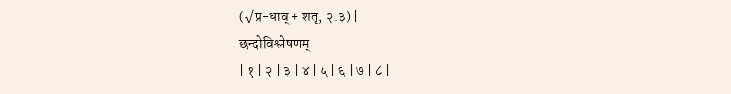(√प्र-धाव् + शतृ, २.३) |
छन्दोविश्लेषणम्
| १ | २ | ३ | ४ | ५ | ६ | ७ | ८ |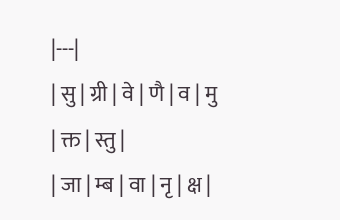|---|
| सु | ग्री | वे | णै | व | मु | क्त | स्तु |
| जा | म्ब | वा | नृ | क्ष |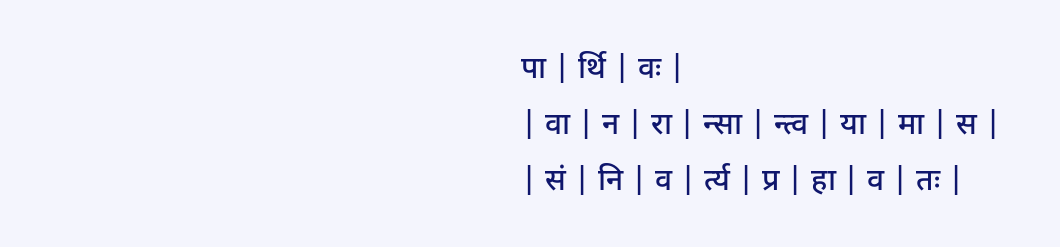पा | र्थि | वः |
| वा | न | रा | न्सा | न्त्व | या | मा | स |
| सं | नि | व | र्त्य | प्र | हा | व | तः |